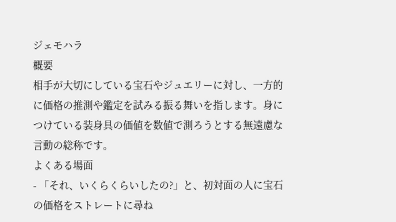ジェモハラ
概要
相手が大切にしている宝石やジュエリーに対し、一方的に価格の推測や鑑定を試みる振る舞いを指します。身につけている装身具の価値を数値で測ろうとする無遠慮な言動の総称です。
よくある場面
- 「それ、いくらくらいしたの?」と、初対面の人に宝石の価格をストレートに尋ね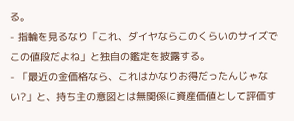る。
- 指輪を見るなり「これ、ダイヤならこのくらいのサイズでこの値段だよね」と独自の鑑定を披露する。
- 「最近の金価格なら、これはかなりお得だったんじゃない?」と、持ち主の意図とは無関係に資産価値として評価す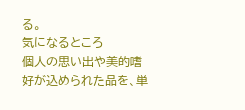る。
気になるところ
個人の思い出や美的嗜好が込められた品を、単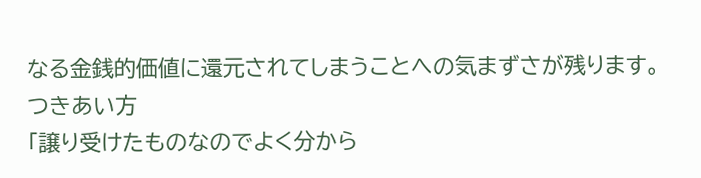なる金銭的価値に還元されてしまうことへの気まずさが残ります。
つきあい方
「譲り受けたものなのでよく分から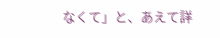なくて」と、あえて詳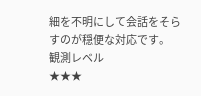細を不明にして会話をそらすのが穏便な対応です。
観測レベル
★★★